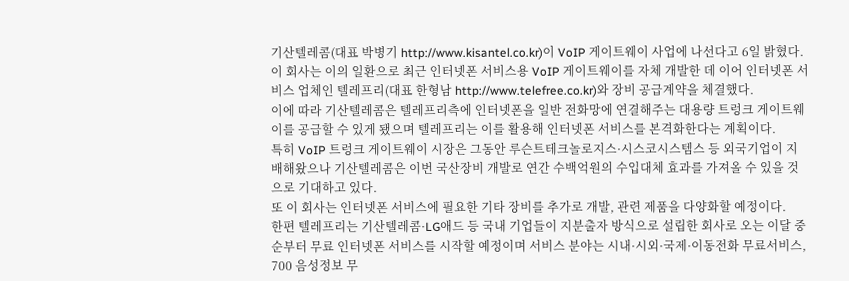기산텔레콤(대표 박병기 http://www.kisantel.co.kr)이 VoIP 게이트웨이 사업에 나선다고 6일 밝혔다.
이 회사는 이의 일환으로 최근 인터넷폰 서비스용 VoIP 게이트웨이를 자체 개발한 데 이어 인터넷폰 서비스 업체인 텔레프리(대표 한형남 http://www.telefree.co.kr)와 장비 공급계약을 체결했다.
이에 따라 기산텔레콤은 텔레프리측에 인터넷폰을 일반 전화망에 연결해주는 대용량 트렁크 게이트웨이를 공급할 수 있게 됐으며 텔레프리는 이를 활용해 인터넷폰 서비스를 본격화한다는 계획이다.
특히 VoIP 트렁크 게이트웨이 시장은 그동안 루슨트테크놀로지스·시스코시스템스 등 외국기업이 지배해왔으나 기산텔레콤은 이번 국산장비 개발로 연간 수백억원의 수입대체 효과를 가져올 수 있을 것으로 기대하고 있다.
또 이 회사는 인터넷폰 서비스에 필요한 기타 장비를 추가로 개발, 관련 제품을 다양화할 예정이다.
한편 텔레프리는 기산텔레콤·LG애드 등 국내 기업들이 지분출자 방식으로 설립한 회사로 오는 이달 중순부터 무료 인터넷폰 서비스를 시작할 예정이며 서비스 분야는 시내·시외·국제·이동전화 무료서비스, 700 음성정보 무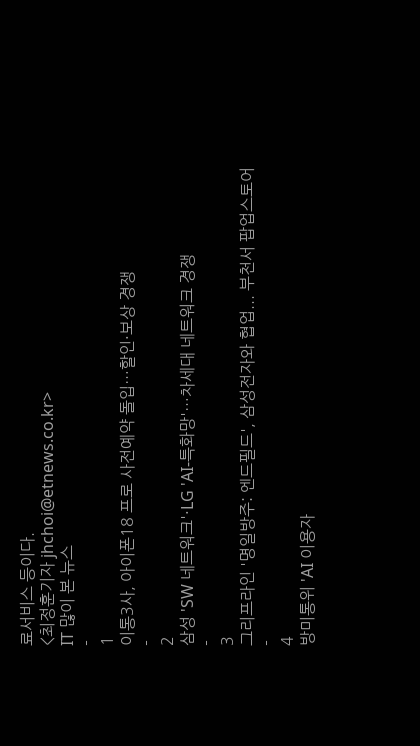료서비스 등이다.
<최정훈기자 jhchoi@etnews.co.kr>
IT 많이 본 뉴스
-
1
이통3사, 아이폰18 프로 사전예약 돌입…할인·보상 경쟁
-
2
삼성 'SW 네트워크'·LG 'AI-특화망'…차세대 네트워크 경쟁
-
3
그리프라인 '명일방주: 엔드필드', 삼성전자와 협업... 부천서 팝업스토어
-
4
방미통위 'AI 이용자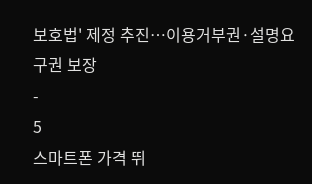보호법' 제정 추진…이용거부권·설명요구권 보장
-
5
스마트폰 가격 뛰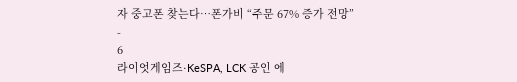자 중고폰 찾는다…폰가비 “주문 67% 증가 전망”
-
6
라이엇게임즈·KeSPA, LCK 공인 에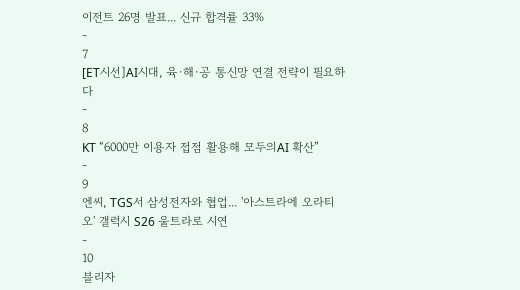이전트 26명 발표... 신규 합격률 33%
-
7
[ET시선]AI시대, 육·해·공 통신망 연결 전략이 필요하다
-
8
KT “6000만 이용자 접점 활용해 모두의AI 확산”
-
9
엔씨, TGS서 삼성전자와 협업... '아스트라에 오라티오' 갤럭시 S26 울트라로 시연
-
10
블리자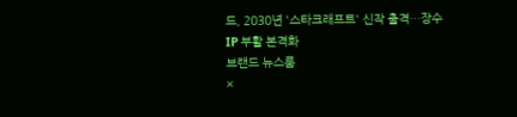드, 2030년 '스타크래프트' 신작 출격…장수 IP 부활 본격화
브랜드 뉴스룸
×